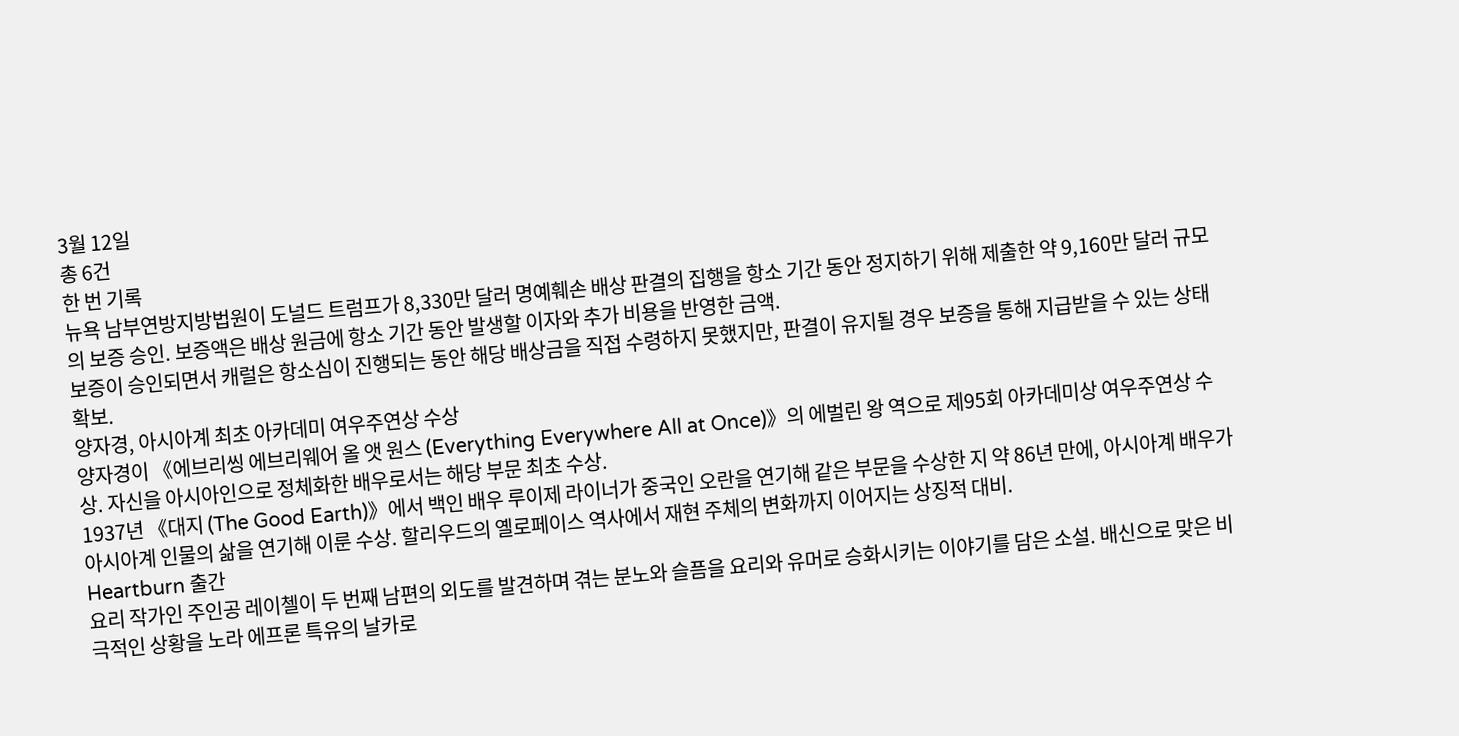3월 12일
총 6건
한 번 기록
뉴욕 남부연방지방법원이 도널드 트럼프가 8,330만 달러 명예훼손 배상 판결의 집행을 항소 기간 동안 정지하기 위해 제출한 약 9,160만 달러 규모의 보증 승인. 보증액은 배상 원금에 항소 기간 동안 발생할 이자와 추가 비용을 반영한 금액.
보증이 승인되면서 캐럴은 항소심이 진행되는 동안 해당 배상금을 직접 수령하지 못했지만, 판결이 유지될 경우 보증을 통해 지급받을 수 있는 상태 확보.
양자경, 아시아계 최초 아카데미 여우주연상 수상
양자경이 《에브리씽 에브리웨어 올 앳 원스 (Everything Everywhere All at Once)》의 에벌린 왕 역으로 제95회 아카데미상 여우주연상 수상. 자신을 아시아인으로 정체화한 배우로서는 해당 부문 최초 수상.
1937년 《대지 (The Good Earth)》에서 백인 배우 루이제 라이너가 중국인 오란을 연기해 같은 부문을 수상한 지 약 86년 만에, 아시아계 배우가 아시아계 인물의 삶을 연기해 이룬 수상. 할리우드의 옐로페이스 역사에서 재현 주체의 변화까지 이어지는 상징적 대비.
Heartburn 출간
요리 작가인 주인공 레이첼이 두 번째 남편의 외도를 발견하며 겪는 분노와 슬픔을 요리와 유머로 승화시키는 이야기를 담은 소설. 배신으로 맞은 비극적인 상황을 노라 에프론 특유의 날카로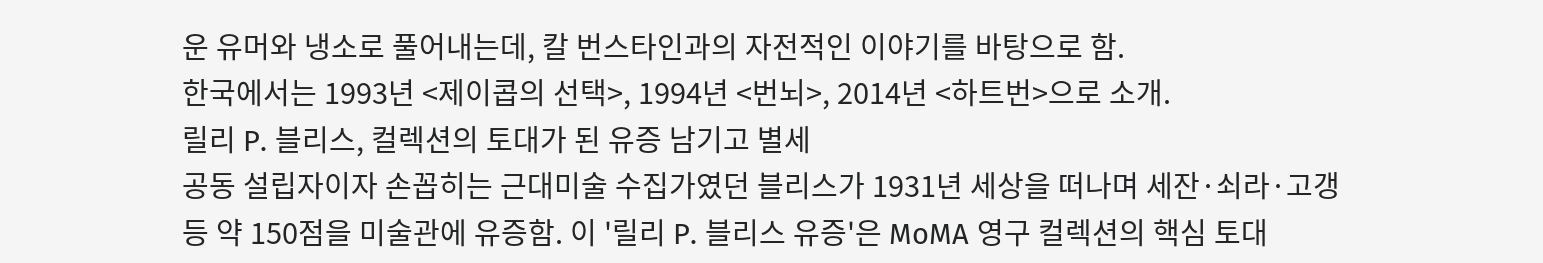운 유머와 냉소로 풀어내는데, 칼 번스타인과의 자전적인 이야기를 바탕으로 함.
한국에서는 1993년 <제이콥의 선택>, 1994년 <번뇌>, 2014년 <하트번>으로 소개.
릴리 P. 블리스, 컬렉션의 토대가 된 유증 남기고 별세
공동 설립자이자 손꼽히는 근대미술 수집가였던 블리스가 1931년 세상을 떠나며 세잔·쇠라·고갱 등 약 150점을 미술관에 유증함. 이 '릴리 P. 블리스 유증'은 MoMA 영구 컬렉션의 핵심 토대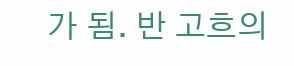가 됨. 반 고흐의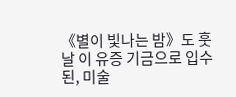《별이 빛나는 밤》도 훗날 이 유증 기금으로 입수된, 미술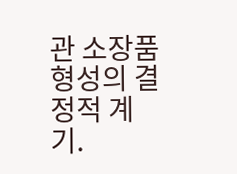관 소장품 형성의 결정적 계기.